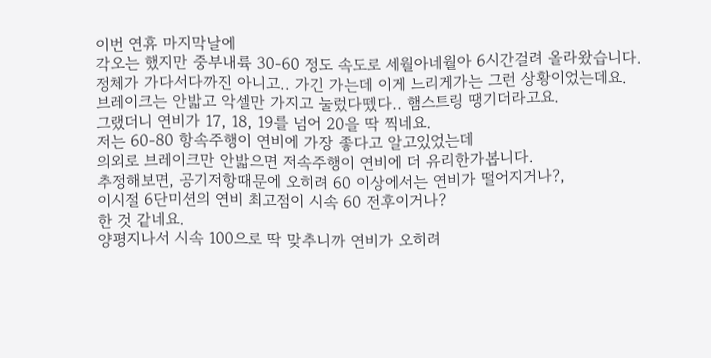이번 연휴 마지막날에
각오는 했지만 중부내륙 30-60 정도 속도로 세월아네월아 6시간걸려 올라왔습니다.
정체가 가다서다까진 아니고.. 가긴 가는데 이게 느리게가는 그런 상황이었는데요.
브레이크는 안밟고 악셀만 가지고 눌렀다뗐다.. 햄스트링 땡기더라고요.
그랬더니 연비가 17, 18, 19를 넘어 20을 딱 찍네요.
저는 60-80 항속주행이 연비에 가장 좋다고 알고있었는데
의외로 브레이크만 안밟으면 저속주행이 연비에 더 유리한가봅니다.
추정해보면, 공기저항때문에 오히려 60 이상에서는 연비가 떨어지거나?,
이시절 6단미션의 연비 최고점이 시속 60 전후이거나?
한 것 같네요.
양평지나서 시속 100으로 딱 맞추니까 연비가 오히려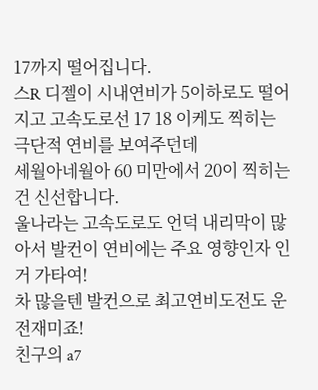17까지 떨어집니다.
스R 디젤이 시내연비가 5이하로도 떨어지고 고속도로선 17 18 이케도 찍히는 극단적 연비를 보여주던데
세월아네월아 60 미만에서 20이 찍히는건 신선합니다.
울나라는 고속도로도 언덕 내리막이 많아서 발컨이 연비에는 주요 영향인자 인거 가타여!
차 많을텐 발컨으로 최고연비도전도 운전재미죠!
친구의 a7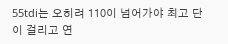55tdi는 오히려 110이 넘어가야 최고 단이 걸리고 연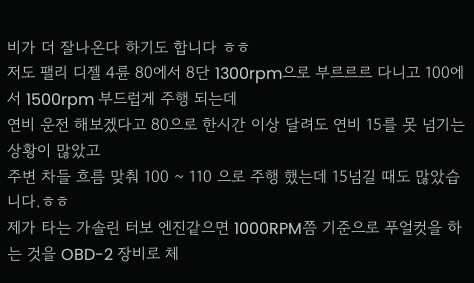비가 더 잘나온다 하기도 합니다 ㅎㅎ
저도 팰리 디젤 4륜 80에서 8단 1300rpm으로 부르르르 다니고 100에서 1500rpm 부드럽게 주행 되는데
연비 운전 해보겠다고 80으로 한시간 이상 달려도 연비 15를 못 넘기는 상황이 많았고
주변 차들 흐름 맞춰 100 ~ 110 으로 주행 했는데 15넘길 때도 많았습니다.ㅎㅎ
제가 타는 가솔린 터보 엔진같으면 1000RPM쯤 기준으로 푸얼컷을 하는 것을 OBD-2 장비로 체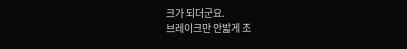크가 되더군요.
브레이크만 안밟게 조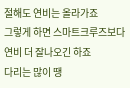절해도 연비는 올라가죠
그렇게 하면 스마트크루즈보다 연비 더 잘나오긴 하죠
다리는 많이 땡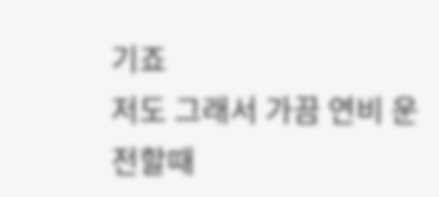기죠
저도 그래서 가끔 연비 운전할때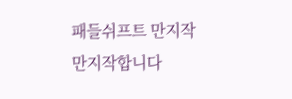패들쉬프트 만지작 만지작합니다